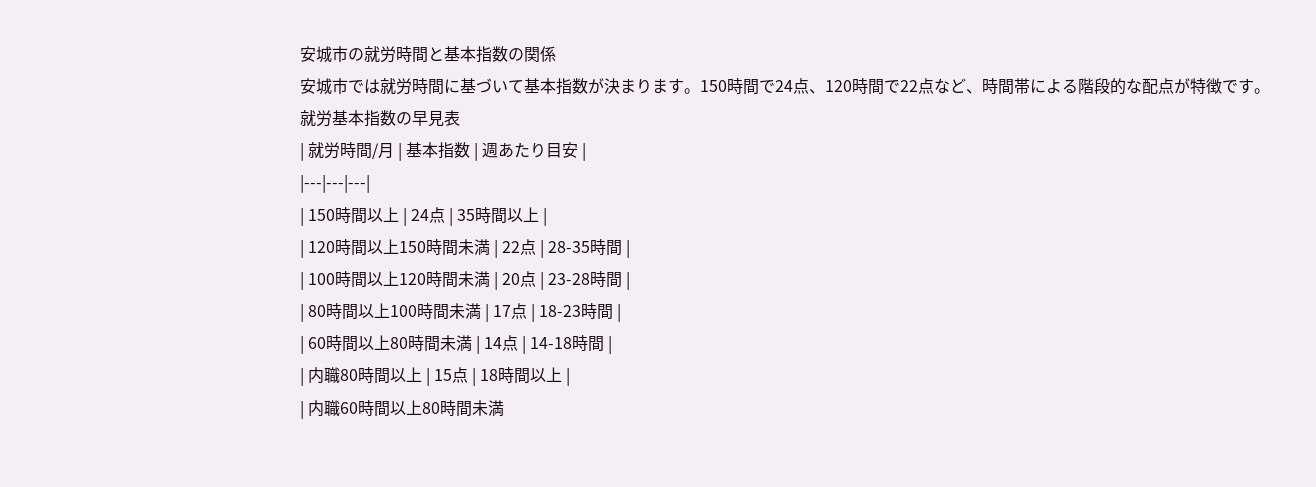安城市の就労時間と基本指数の関係
安城市では就労時間に基づいて基本指数が決まります。150時間で24点、120時間で22点など、時間帯による階段的な配点が特徴です。
就労基本指数の早見表
| 就労時間/月 | 基本指数 | 週あたり目安 |
|---|---|---|
| 150時間以上 | 24点 | 35時間以上 |
| 120時間以上150時間未満 | 22点 | 28-35時間 |
| 100時間以上120時間未満 | 20点 | 23-28時間 |
| 80時間以上100時間未満 | 17点 | 18-23時間 |
| 60時間以上80時間未満 | 14点 | 14-18時間 |
| 内職80時間以上 | 15点 | 18時間以上 |
| 内職60時間以上80時間未満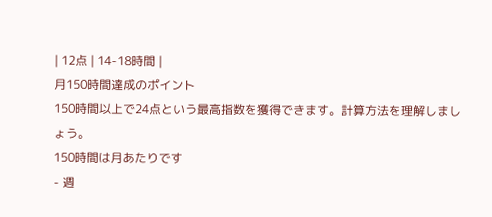| 12点 | 14-18時間 |
月150時間達成のポイント
150時間以上で24点という最高指数を獲得できます。計算方法を理解しましょう。
150時間は月あたりです
- 週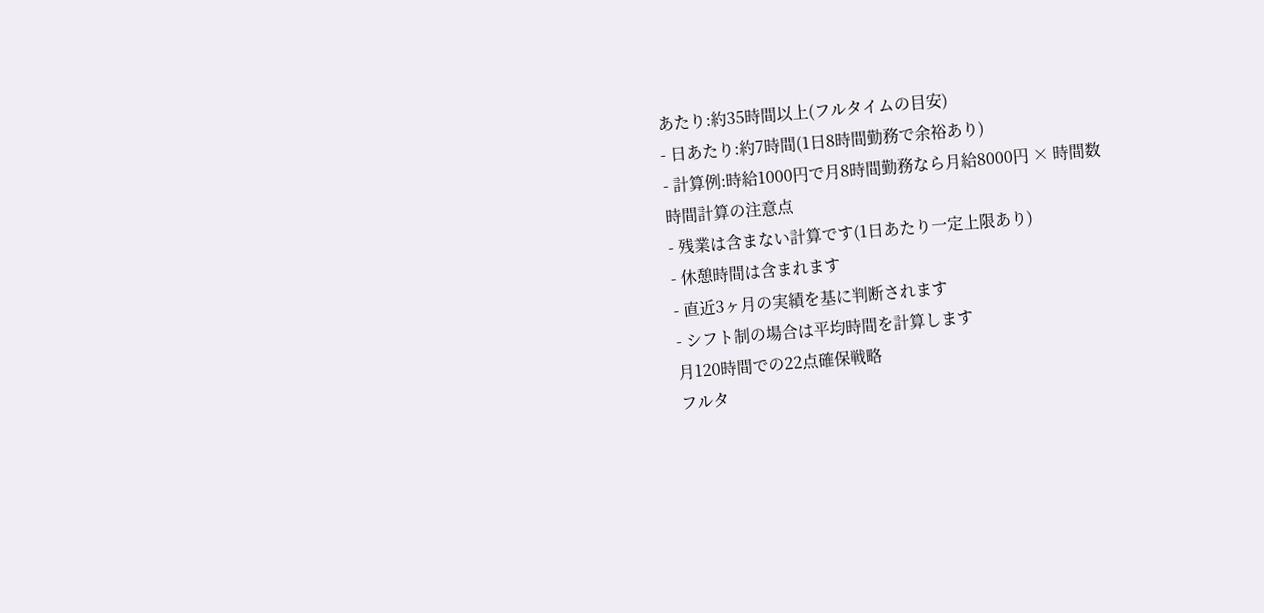あたり:約35時間以上(フルタイムの目安)
- 日あたり:約7時間(1日8時間勤務で余裕あり)
- 計算例:時給1000円で月8時間勤務なら月給8000円 × 時間数
時間計算の注意点
- 残業は含まない計算です(1日あたり一定上限あり)
- 休憩時間は含まれます
- 直近3ヶ月の実績を基に判断されます
- シフト制の場合は平均時間を計算します
月120時間での22点確保戦略
フルタ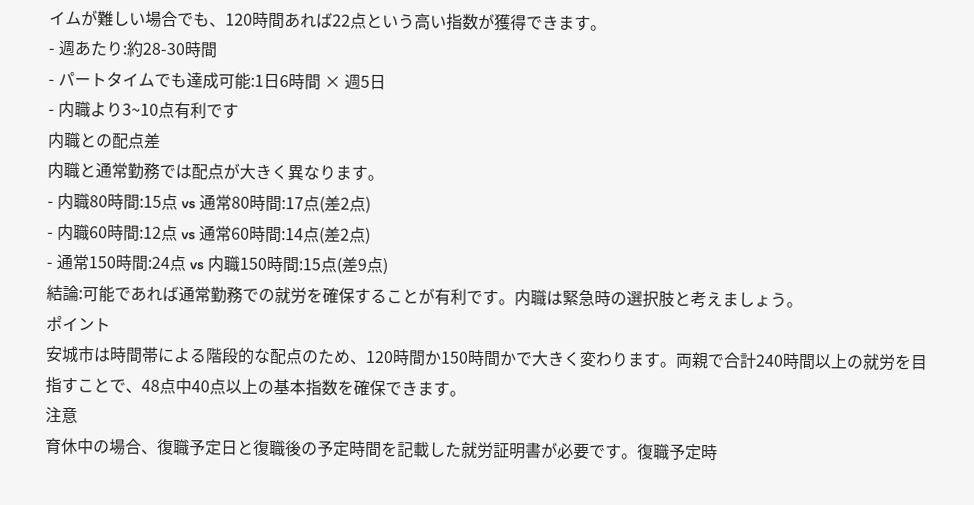イムが難しい場合でも、120時間あれば22点という高い指数が獲得できます。
- 週あたり:約28-30時間
- パートタイムでも達成可能:1日6時間 × 週5日
- 内職より3~10点有利です
内職との配点差
内職と通常勤務では配点が大きく異なります。
- 内職80時間:15点 vs 通常80時間:17点(差2点)
- 内職60時間:12点 vs 通常60時間:14点(差2点)
- 通常150時間:24点 vs 内職150時間:15点(差9点)
結論:可能であれば通常勤務での就労を確保することが有利です。内職は緊急時の選択肢と考えましょう。
ポイント
安城市は時間帯による階段的な配点のため、120時間か150時間かで大きく変わります。両親で合計240時間以上の就労を目指すことで、48点中40点以上の基本指数を確保できます。
注意
育休中の場合、復職予定日と復職後の予定時間を記載した就労証明書が必要です。復職予定時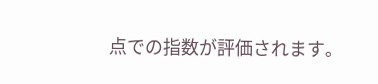点での指数が評価されます。